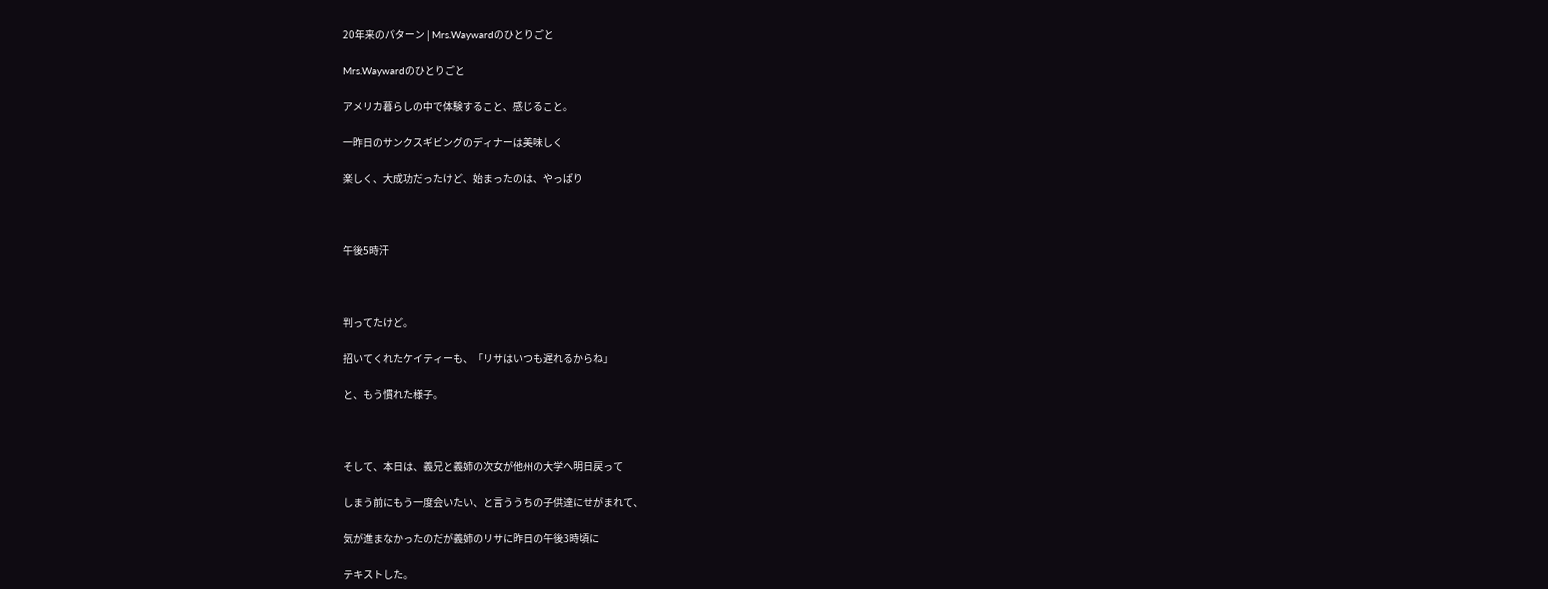20年来のパターン | Mrs.Waywardのひとりごと

Mrs.Waywardのひとりごと

アメリカ暮らしの中で体験すること、感じること。

一昨日のサンクスギビングのディナーは美味しく

楽しく、大成功だったけど、始まったのは、やっぱり



午後5時汗



判ってたけど。

招いてくれたケイティーも、「リサはいつも遅れるからね」

と、もう慣れた様子。



そして、本日は、義兄と義姉の次女が他州の大学へ明日戻って

しまう前にもう一度会いたい、と言ううちの子供達にせがまれて、

気が進まなかったのだが義姉のリサに昨日の午後3時頃に

テキストした。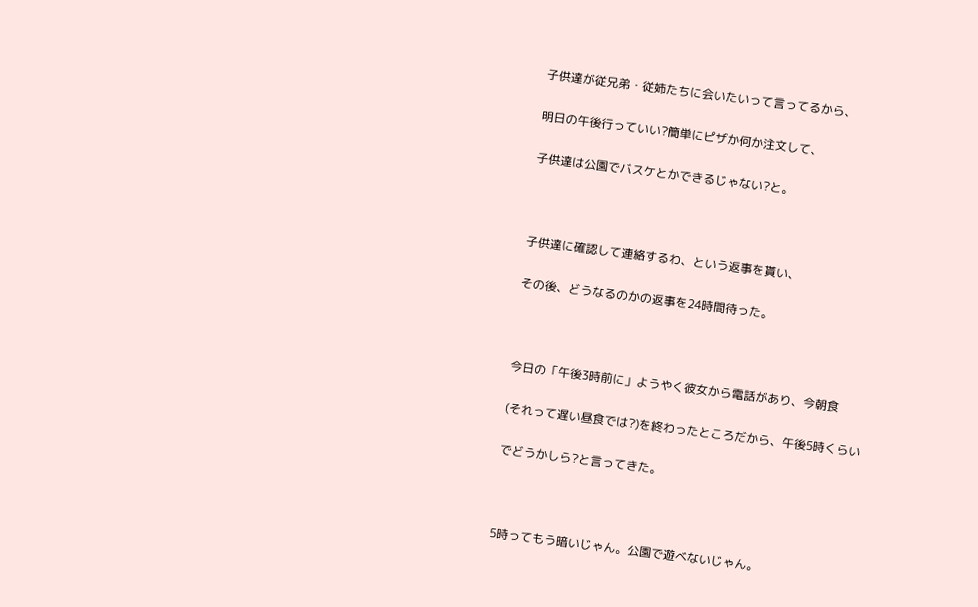子供達が従兄弟・従姉たちに会いたいって言ってるから、

明日の午後行っていい?簡単にピザか何か注文して、

子供達は公園でバスケとかできるじゃない?と。



子供達に確認して連絡するわ、という返事を貰い、

その後、どうなるのかの返事を24時間待った。



今日の「午後3時前に」ようやく彼女から電話があり、今朝食

(それって遅い昼食では?)を終わったところだから、午後5時くらい

でどうかしら?と言ってきた。



5時ってもう暗いじゃん。公園で遊べないじゃん。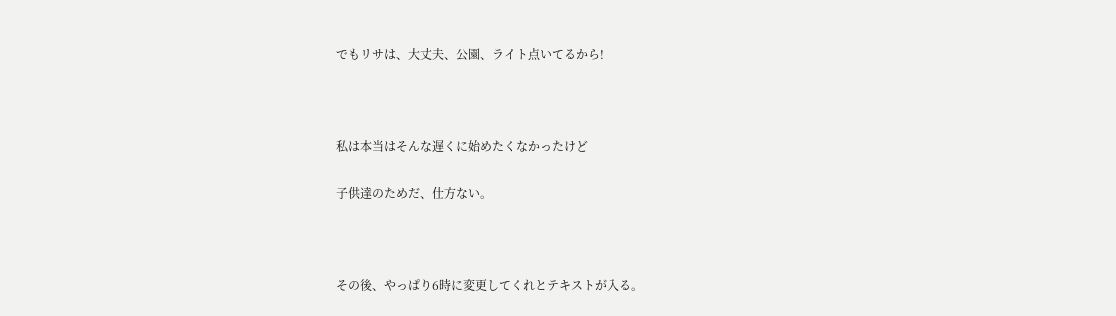でもリサは、大丈夫、公園、ライト点いてるから!



私は本当はそんな遅くに始めたくなかったけど

子供達のためだ、仕方ない。



その後、やっぱり6時に変更してくれとテキストが入る。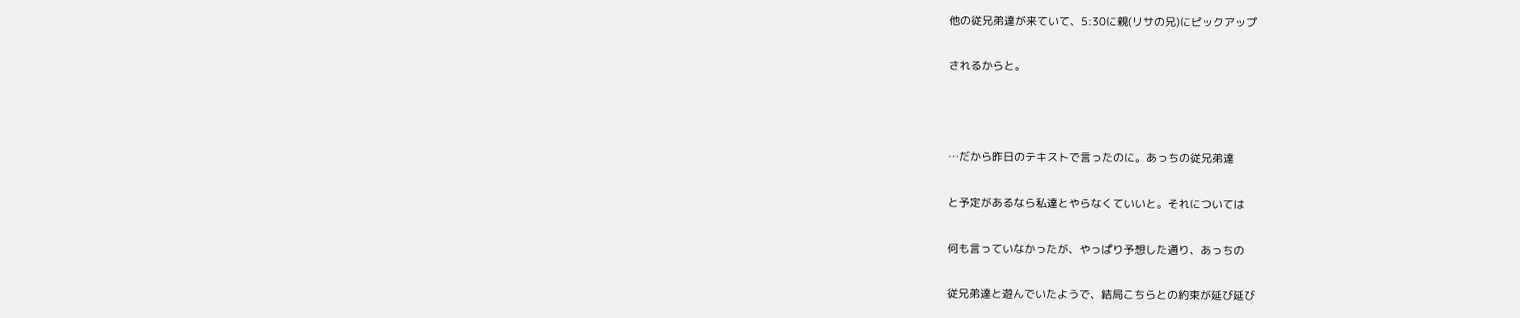他の従兄弟達が来ていて、5:30に親(リサの兄)にピックアップ

されるからと。



…だから昨日のテキストで言ったのに。あっちの従兄弟達

と予定があるなら私達とやらなくていいと。それについては

何も言っていなかったが、やっぱり予想した通り、あっちの

従兄弟達と遊んでいたようで、結局こちらとの約束が延び延び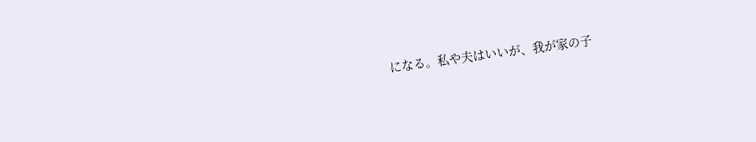になる。私や夫はいいが、我が家の子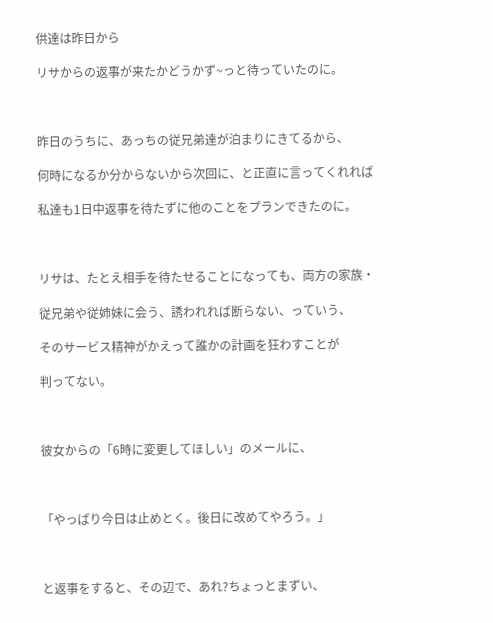供達は昨日から

リサからの返事が来たかどうかず~っと待っていたのに。



昨日のうちに、あっちの従兄弟達が泊まりにきてるから、

何時になるか分からないから次回に、と正直に言ってくれれば

私達も1日中返事を待たずに他のことをプランできたのに。



リサは、たとえ相手を待たせることになっても、両方の家族・

従兄弟や従姉妹に会う、誘われれば断らない、っていう、

そのサービス精神がかえって誰かの計画を狂わすことが

判ってない。



彼女からの「6時に変更してほしい」のメールに、



「やっぱり今日は止めとく。後日に改めてやろう。」



と返事をすると、その辺で、あれ?ちょっとまずい、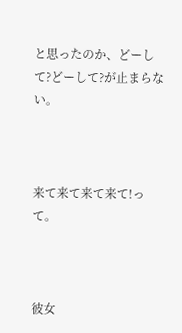と思ったのか、どーして?どーして?が止まらない。



来て来て来て来て!って。



彼女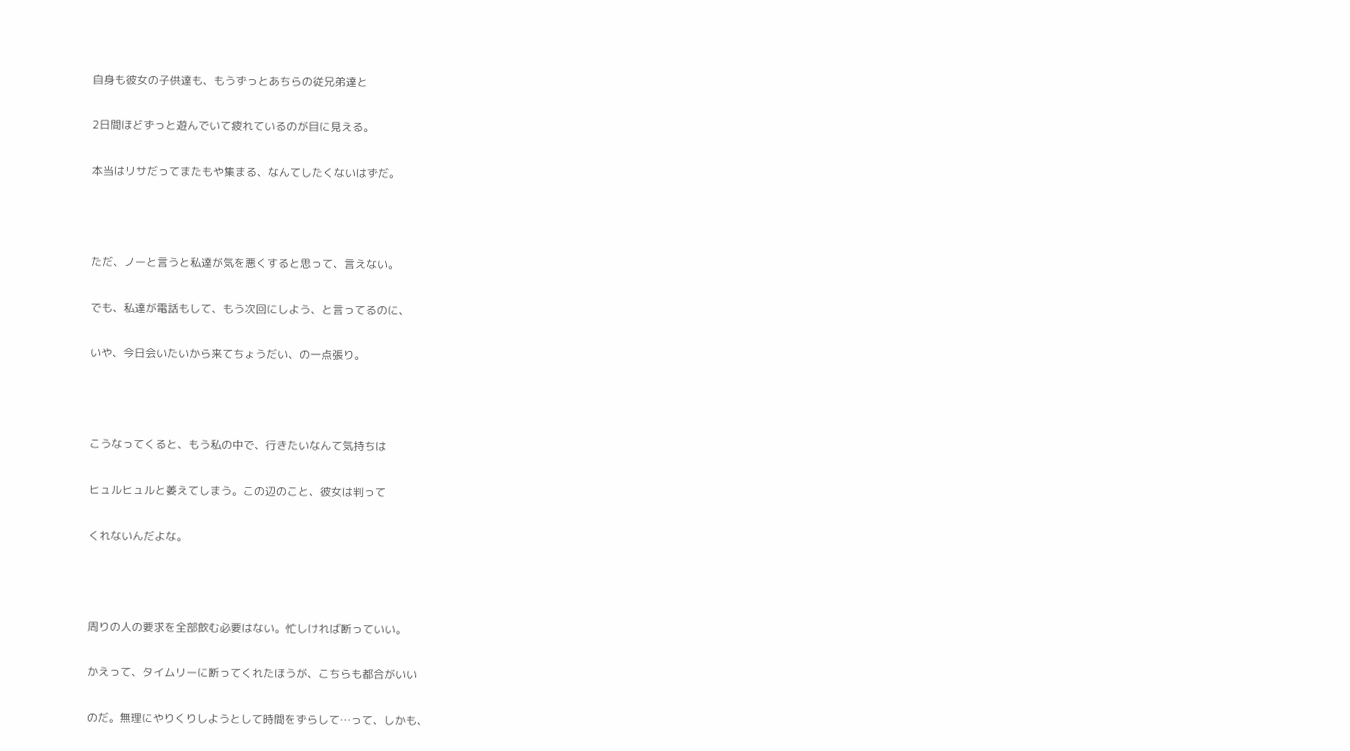自身も彼女の子供達も、もうずっとあちらの従兄弟達と

2日間ほどずっと遊んでいて疲れているのが目に見える。

本当はリサだってまたもや集まる、なんてしたくないはずだ。



ただ、ノーと言うと私達が気を悪くすると思って、言えない。

でも、私達が電話もして、もう次回にしよう、と言ってるのに、

いや、今日会いたいから来てちょうだい、の一点張り。



こうなってくると、もう私の中で、行きたいなんて気持ちは

ヒュルヒュルと萎えてしまう。この辺のこと、彼女は判って

くれないんだよな。



周りの人の要求を全部飲む必要はない。忙しければ断っていい。

かえって、タイムリーに断ってくれたほうが、こちらも都合がいい

のだ。無理にやりくりしようとして時間をずらして…って、しかも、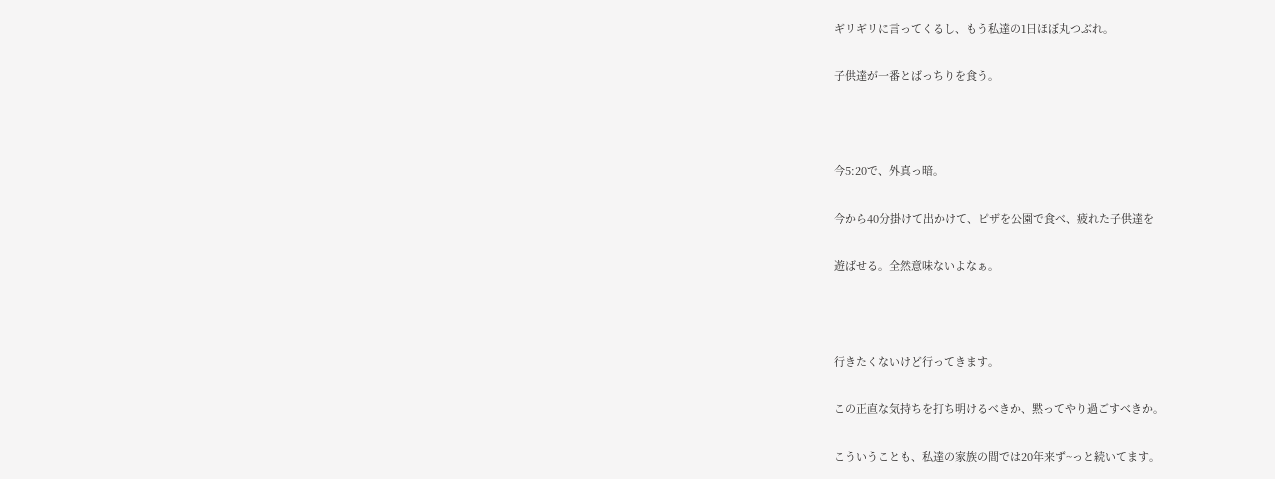ギリギリに言ってくるし、もう私達の1日ほぼ丸つぶれ。

子供達が一番とばっちりを食う。



今5:20で、外真っ暗。

今から40分掛けて出かけて、ピザを公園で食べ、疲れた子供達を

遊ばせる。全然意味ないよなぁ。



行きたくないけど行ってきます。

この正直な気持ちを打ち明けるべきか、黙ってやり過ごすべきか。

こういうことも、私達の家族の間では20年来ず~っと続いてます。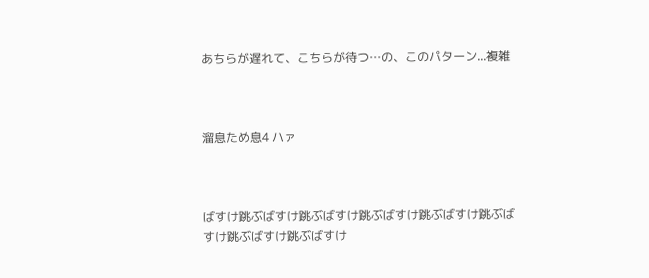あちらが遅れて、こちらが待つ…の、このパターン...複雑



溜息ため息4 ハァ



ばすけ跳ぶばすけ跳ぶばすけ跳ぶばすけ跳ぶばすけ跳ぶばすけ跳ぶばすけ跳ぶばすけ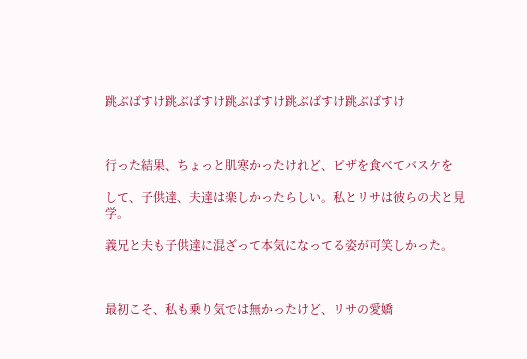跳ぶばすけ跳ぶばすけ跳ぶばすけ跳ぶばすけ跳ぶばすけ



行った結果、ちょっと肌寒かったけれど、ピザを食べてバスケを

して、子供達、夫達は楽しかったらしい。私とリサは彼らの犬と見学。

義兄と夫も子供達に混ざって本気になってる姿が可笑しかった。



最初こそ、私も乗り気では無かったけど、リサの愛嬌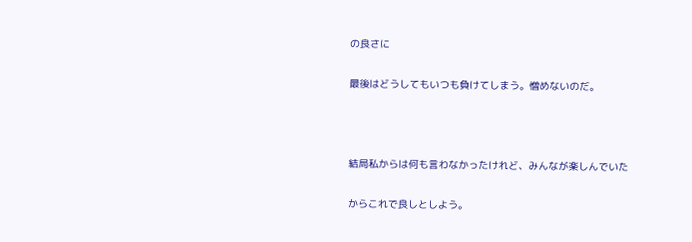の良さに

最後はどうしてもいつも負けてしまう。憎めないのだ。



結局私からは何も言わなかったけれど、みんなが楽しんでいた

からこれで良しとしよう。